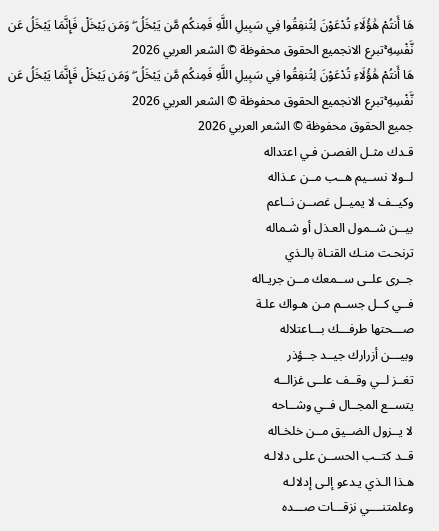هَا أَنتُمْ هَٰؤُلَاءِ تُدْعَوْنَ لِتُنفِقُوا فِي سَبِيلِ اللَّهِ فَمِنكُم مَّن يَبْخَلُ ۖ وَمَن يَبْخَلْ فَإِنَّمَا يَبْخَلُ عَن نَّفْسِهِ ۚتبرع الانجميع الحقوق محفوظة © الشعر العربي 2026
هَا أَنتُمْ هَٰؤُلَاءِ تُدْعَوْنَ لِتُنفِقُوا فِي سَبِيلِ اللَّهِ فَمِنكُم مَّن يَبْخَلُ ۖ وَمَن يَبْخَلْ فَإِنَّمَا يَبْخَلُ عَن نَّفْسِهِ ۚتبرع الانجميع الحقوق محفوظة © الشعر العربي 2026
جميع الحقوق محفوظة © الشعر العربي 2026
قـدك مثـل الغصـن فـي اعتداله
لــولا نســيم هــب مــن عـذاله
وكيــف لا يميــل غصــن نــاعم
بيــن شــمول العـذل أو شـماله
ترنحـت منـك القنـاة بالـذي
جــرى علــى ســمعك مــن جريـاله
فــي كــل جســم مـن هـواك علـة
صـــحتها طرفـــك بـــاعتلاله
وبيـــن أزرارك جيــد جــؤذر
تغــز لــي وقــف علــى غزالــه
يتســع المجــال فــي وشــاحه
لا يــزول الضــيق مــن خلخـاله
قــد كتــب الحســن علـى دلالـه
هـذا الـذي يـدعو إلـى إدلالـه
وعلمتنــــي نزقـــات صـــده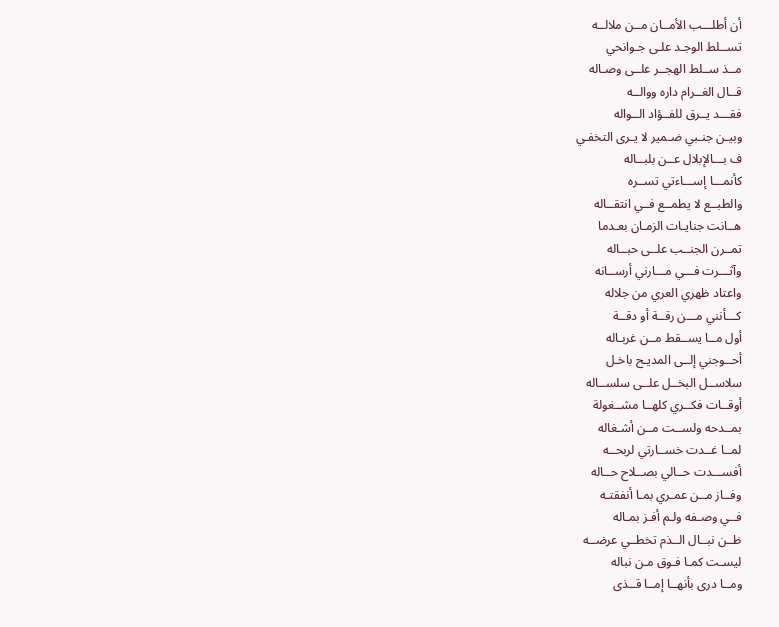أن أطلـــب الأمــان مــن ملالــه
تســلط الوجـد علـى جـوانحي
مــذ ســلط الهجــر علــى وصـاله
قــال الغــرام داره ووالــه
فقـــد يــرق للفــؤاد الــواله
وبيـن جنـبي ضـمير لا يـرى التخفـي
ف بـــالإبلال عــن بلبــاله
كأنمـــا إســـاءتي تســره
والطبــع لا يطمــع فــي انتقــاله
هــانت جنايـات الزمـان بعـدما
تمــرن الجنــب علــى حبــاله
وآثـــرت فـــي مـــارني أرســانه
واعتاد ظهري العري من جلاله
كـــأنني مـــن رقــة أو دقــة
أول مــا يســقط مــن غربـاله
أحــوجني إلــى المديـح باخـل
سلاســل البخــل علــى سلســاله
أوقــات فكــري كلهــا مشــغولة
بمــدحه ولســت مــن أشـغاله
لمــا غــدت خســارتي لربحــه
أفســـدت حــالي بصــلاح حــاله
وفــاز مــن عمـري بمـا أنفقتـه
فــي وصـفه ولـم أفـز بمـاله
ظــن نبــال الــذم تخطــي عرضــه
ليسـت كمـا فـوق مـن نباله
ومــا درى بأنهــا إمــا قــذى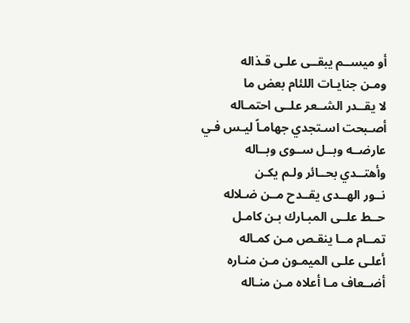أو ميســم يبقــى علـى قـذاله
ومـن جنايـات اللئام بعض ما
لا يقــدر الشــعر علــى احتمـاله
أصـبحت اسـتجدي جهامـاً ليـس فـي
عارضــه وبــل ســوى وبــاله
وأهتــدي بحــائر ولـم يكـن
نــور الهــدى يقــدح مــن ضـلاله
حــط علــى المبـارك بـن كامـل
تمــام مــا ينقـص مـن كمـاله
أعلـى علـى الميمـون مـن منـاره
أضــعاف مـا أعلاه مـن منـاله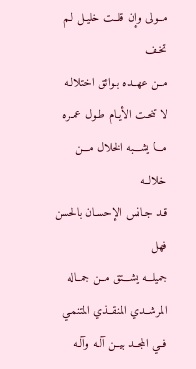مــولى وإن قلــت خليـل لـم تخـف
مــن عهــده بـوائق اختلالـه
لا تنحـت الأيـام طـول عمـره
مـــا يشـــبه الخلال مـــن خلالــه
قـد جـانس الإحسـان بالحسن فهل
جميلـــه يشـــتق مــن جمــاله
المرشــدي المنقــذي المتنمـي
فــي المجــد بيــن آلـه وآلـه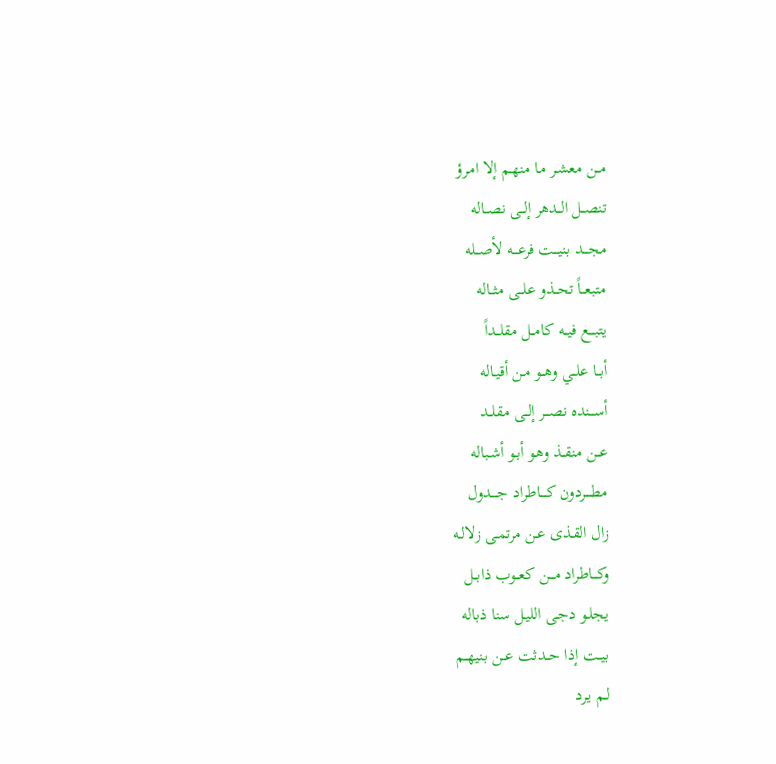مــن معشـر مـا منهـم إلا امـرؤ
تنصــل الــدهر إلــى نصــاله
مجـــد بنيـــت فرعـــه لأصــله
متبعــاً تحــذو علــى مثــاله
يتبـــع فيــه كامــل مقلــداً
أبــا علــي وهــو مـن أقيـاله
أســـنده نصـــر إلــى مقلــد
عــن منقــذ وهـو أبـو أشـباله
مطــــردون كــــاطراد جــــدول
زال القـذى عـن مرتمـى زلالـه
وكـــاطراد مـــن كعــوب ذابــل
يجلـو دجـى الليـل سنا ذباله
بيــت إذا حــدثت عــن بنيهــم
لـم يـرد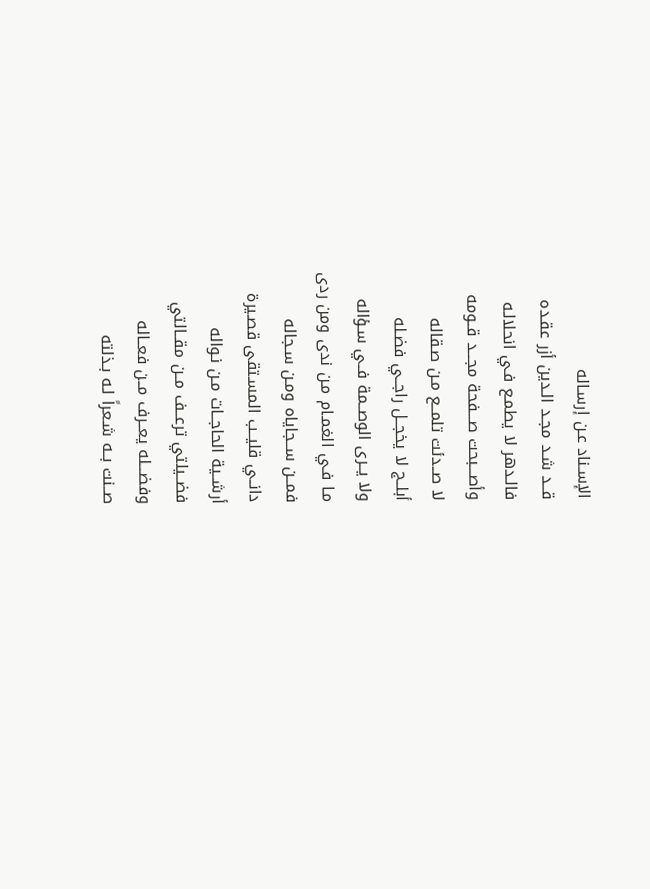الإسـناد عـن إرسـاله
قــد شـد مجـد الـدين أزر عقـده
فالـدهر لا يطمـع فـي انحلالـه
وأصـــبحت صـــفحة مجـــد قــومه
لا صــدئت تلمــع مـن صـقاله
أبلــج لا يخجــل راجــي فضـله
ولا يــرى الوصــمة فــي سـؤاله
مـا فـي الغمـام مـن ندى ومن ردى
فمــن ســجاياه ومـن سـجاله
دانــي قليــب المسـتقى قصـيرة
أرشــية الحاجــات مـن نـواله
فضــيلتي ترعــف مــن مقــالتي
وفضـــله يعــرف مــن فعــاله
صــنت بــه شـعراً لـه بـذلته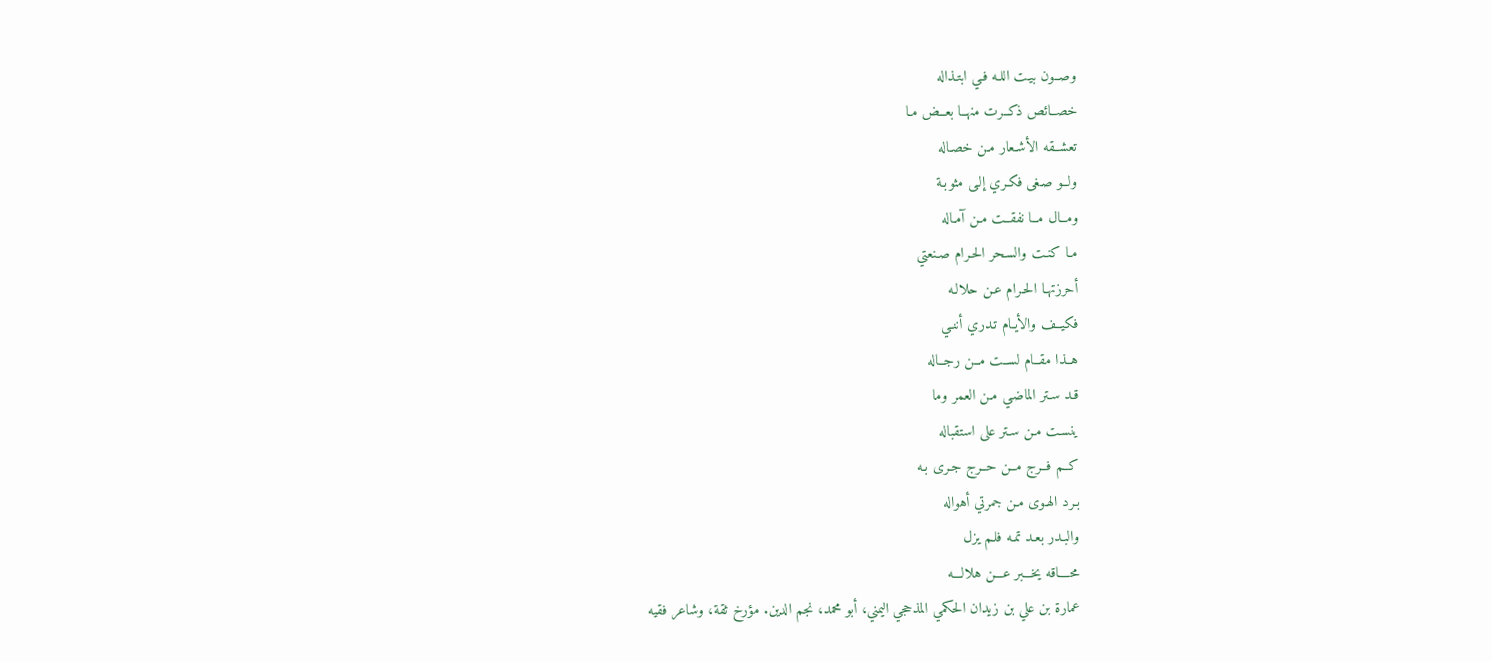وصــون بيـت اللـه فـي ابتـذاله
خصــائص ذكــرت منهــا بعــض مـا
تعشــقه الأشـعار مـن خصـاله
ولــو صـغى فكـري إلـى مثوبـة
ومــال مــا نفقــت مـن آمـاله
مـا كنـت والسـحر الحـرام صـنعتي
أحرزتهـا الحـرام عـن حلالـه
فكيــف والأيـام تـدري أننـي
هــذا مقــام لســت مــن رجــاله
قـد سـتر الماضـي مـن العمر وما
ينسـت مـن سـتر على استقباله
كــم فــرج مــن حــرج جـرى بـه
بـرد الهـوى مـن جمرتي أهواله
والبـدر بعـد تمـه فلـم يزل
محــــاقه يخـــبر عـــن هلالـــه
عمارة بن علي بن زيدان الحكمي المذحجي اليمني، أبو محمد، نجم الدين. مؤرخ ثقة، وشاعر فقيه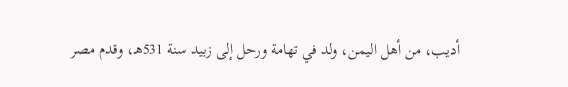أديب، من أهل اليمن، ولد في تهامة ورحل إلى زبيد سنة 531هـ، وقدم مصر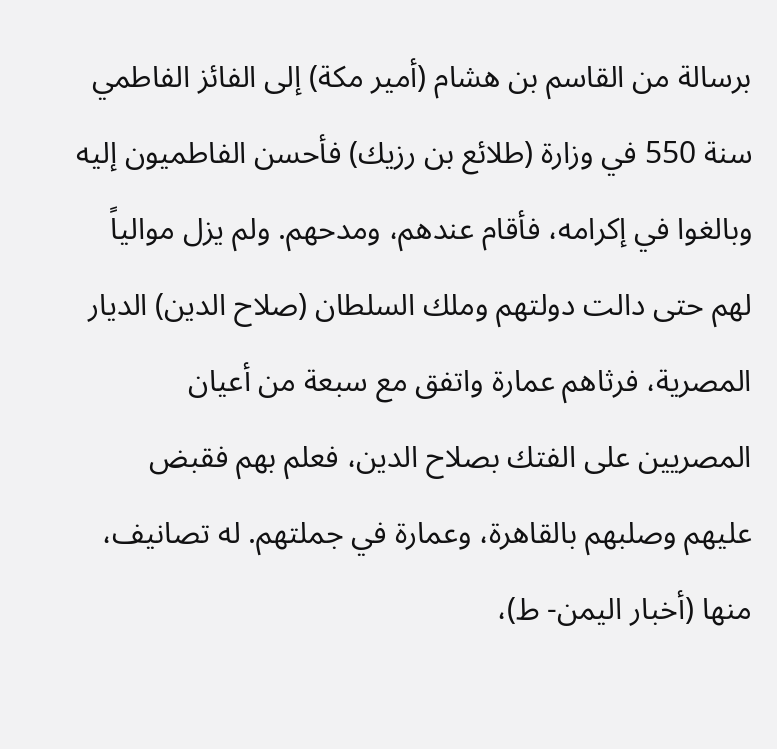برسالة من القاسم بن هشام (أمير مكة) إلى الفائز الفاطمي سنة 550 في وزارة (طلائع بن رزيك) فأحسن الفاطميون إليه وبالغوا في إكرامه، فأقام عندهم، ومدحهم. ولم يزل موالياً لهم حتى دالت دولتهم وملك السلطان (صلاح الدين) الديار المصرية، فرثاهم عمارة واتفق مع سبعة من أعيان المصريين على الفتك بصلاح الدين، فعلم بهم فقبض عليهم وصلبهم بالقاهرة، وعمارة في جملتهم. له تصانيف، منها (أخبار اليمن- ط)،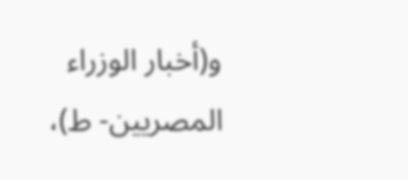و(أخبار الوزراء المصريين- ط)،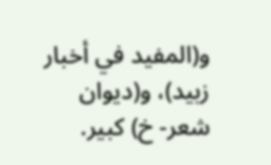و(المفيد في أخبار زبيد)، و(ديوان شعر- خ) كبير.